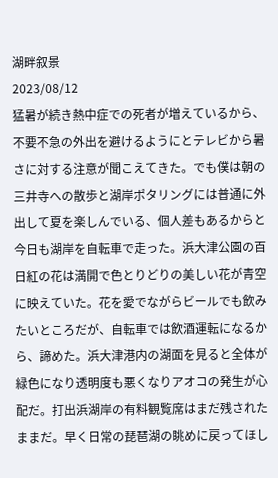湖畔叙景
2023/08/12
猛暑が続き熱中症での死者が増えているから、不要不急の外出を避けるようにとテレビから暑さに対する注意が聞こえてきた。でも僕は朝の三井寺への散歩と湖岸ポタリングには普通に外出して夏を楽しんでいる、個人差もあるからと今日も湖岸を自転車で走った。浜大津公園の百日紅の花は満開で色とりどりの美しい花が青空に映えていた。花を愛でながらビールでも飲みたいところだが、自転車では飲酒運転になるから、諦めた。浜大津港内の湖面を見ると全体が緑色になり透明度も悪くなりアオコの発生が心配だ。打出浜湖岸の有料観覧席はまだ残されたままだ。早く日常の琵琶湖の眺めに戻ってほし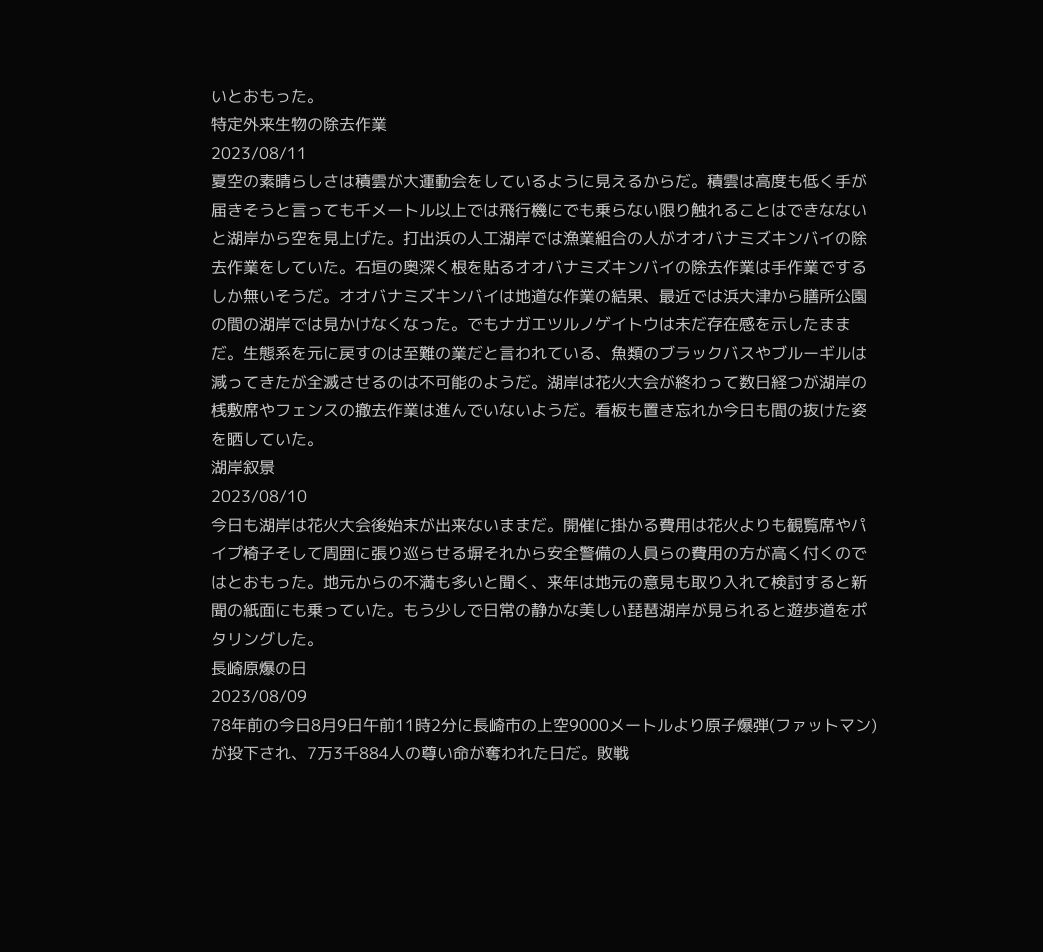いとおもった。
特定外来生物の除去作業
2023/08/11
夏空の素晴らしさは積雲が大運動会をしているように見えるからだ。積雲は高度も低く手が届きそうと言っても千メートル以上では飛行機にでも乗らない限り触れることはできなないと湖岸から空を見上げた。打出浜の人工湖岸では漁業組合の人がオオバナミズキンバイの除去作業をしていた。石垣の奥深く根を貼るオオバナミズキンバイの除去作業は手作業でするしか無いそうだ。オオバナミズキンバイは地道な作業の結果、最近では浜大津から膳所公園の間の湖岸では見かけなくなった。でもナガエツルノゲイトウは未だ存在感を示したままだ。生態系を元に戻すのは至難の業だと言われている、魚類のブラックバスやブルーギルは減ってきたが全滅させるのは不可能のようだ。湖岸は花火大会が終わって数日経つが湖岸の桟敷席やフェンスの撤去作業は進んでいないようだ。看板も置き忘れか今日も間の抜けた姿を晒していた。
湖岸叙景
2023/08/10
今日も湖岸は花火大会後始末が出来ないままだ。開催に掛かる費用は花火よりも観覧席やパイプ椅子そして周囲に張り巡らせる塀それから安全警備の人員らの費用の方が高く付くのではとおもった。地元からの不満も多いと聞く、来年は地元の意見も取り入れて検討すると新聞の紙面にも乗っていた。もう少しで日常の静かな美しい琵琶湖岸が見られると遊歩道をポタリングした。
長崎原爆の日
2023/08/09
78年前の今日8月9日午前11時2分に長崎市の上空9000メートルより原子爆弾(ファットマン)が投下され、7万3千884人の尊い命が奪われた日だ。敗戦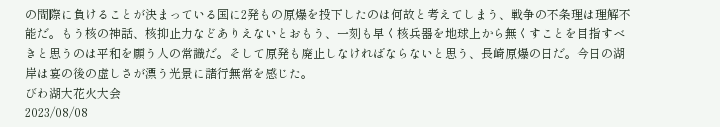の間際に負けることが決まっている国に2発もの原爆を投下したのは何故と考えてしまう、戦争の不条理は理解不能だ。もう核の神話、核抑止力などありえないとおもう、一刻も早く核兵器を地球上から無くすことを目指すべきと思うのは平和を願う人の常識だ。そして原発も廃止しなければならないと思う、長崎原爆の日だ。今日の湖岸は宴の後の虚しさが漂う光景に諸行無常を感じた。
びわ湖大花火大会
2023/08/08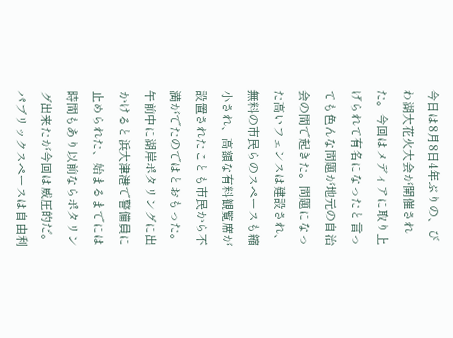今日は8月8日4年ぶりの、びわ湖大花火大会が開催された。今回はメディアに取り上げられて有名になったと言っても色んな問題が地元の自治会の間で起きた。問題になった高いフェンスは建設され、無料の市民らのスペースも縮小され、高額な有料観覧席が設置されたことも市民から不満がでたのではとおもった。午前中に湖岸ポタリングに出かけると浜大津港で警備員に止められた、始まるまでには時間もあり以前ならポタリング出来たが今回は威圧的だ。パブリックスペースは自由利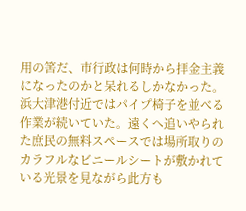用の筈だ、市行政は何時から拝金主義になったのかと呆れるしかなかった。浜大津港付近ではパイプ椅子を並べる作業が続いていた。遠くへ追いやられた庶民の無料スペースでは場所取りのカラフルなビニールシートが敷かれている光景を見ながら此方も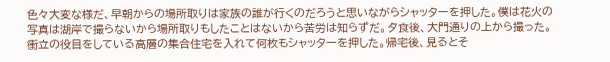色々大変な様だ、早朝からの場所取りは家族の誰が行くのだろうと思いながらシャッターを押した。僕は花火の写真は湖岸で撮らないから場所取りもしたことはないから苦労は知らずだ。夕食後、大門通りの上から撮った。衝立の役目をしている高層の集合住宅を入れて何枚もシャッターを押した。帰宅後、見るとそ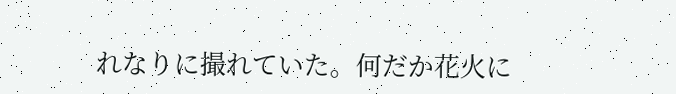れなりに撮れていた。何だか花火に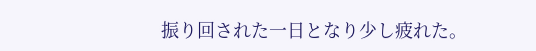振り回された一日となり少し疲れた。